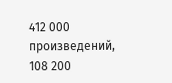412 000 произведений, 108 200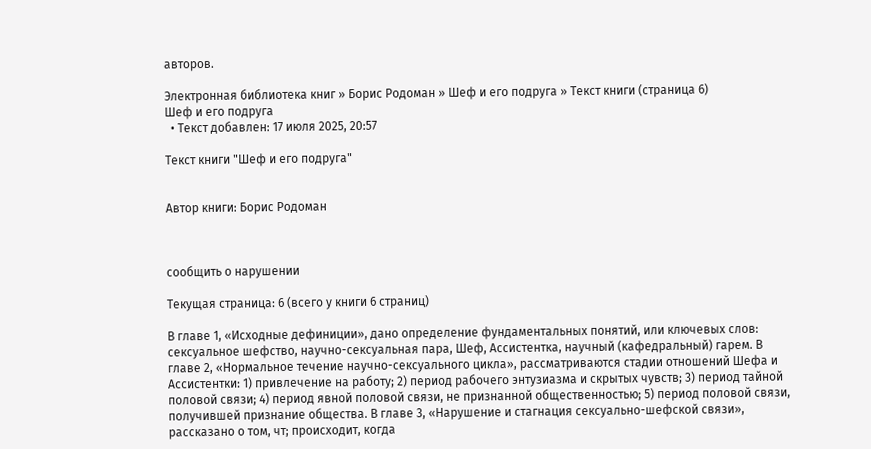авторов.

Электронная библиотека книг » Борис Родоман » Шеф и его подруга » Текст книги (страница 6)
Шеф и его подруга
  • Текст добавлен: 17 июля 2025, 20:57

Текст книги "Шеф и его подруга"


Автор книги: Борис Родоман



сообщить о нарушении

Текущая страница: 6 (всего у книги 6 страниц)

В главе 1, «Исходные дефиниции», дано определение фундаментальных понятий, или ключевых слов: сексуальное шефство, научно-сексуальная пара, Шеф, Ассистентка, научный (кафедральный) гарем. В главе 2, «Нормальное течение научно-сексуального цикла», рассматриваются стадии отношений Шефа и Ассистентки: 1) привлечение на работу; 2) период рабочего энтузиазма и скрытых чувств; 3) период тайной половой связи; 4) период явной половой связи, не признанной общественностью; 5) период половой связи, получившей признание общества. В главе 3, «Нарушение и стагнация сексуально-шефской связи», рассказано о том, чт; происходит, когда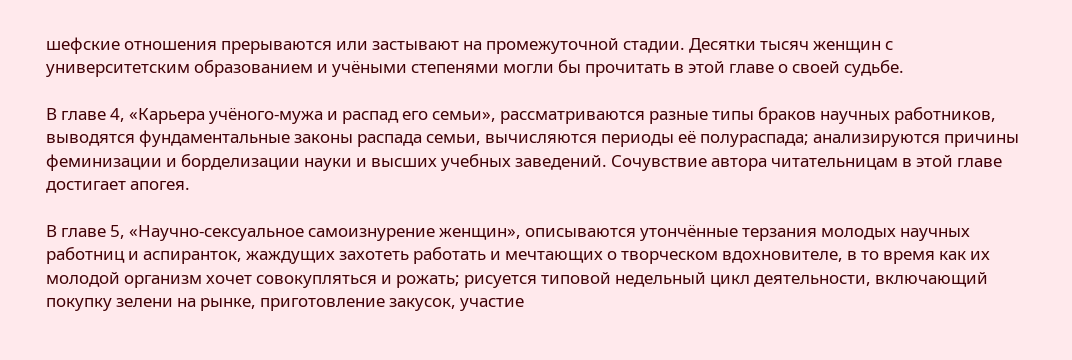шефские отношения прерываются или застывают на промежуточной стадии. Десятки тысяч женщин с университетским образованием и учёными степенями могли бы прочитать в этой главе о своей судьбе.

В главе 4, «Карьера учёного-мужа и распад его семьи», рассматриваются разные типы браков научных работников, выводятся фундаментальные законы распада семьи, вычисляются периоды её полураспада; анализируются причины феминизации и борделизации науки и высших учебных заведений. Сочувствие автора читательницам в этой главе достигает апогея.

В главе 5, «Научно-сексуальное самоизнурение женщин», описываются утончённые терзания молодых научных работниц и аспиранток, жаждущих захотеть работать и мечтающих о творческом вдохновителе, в то время как их молодой организм хочет совокупляться и рожать; рисуется типовой недельный цикл деятельности, включающий покупку зелени на рынке, приготовление закусок, участие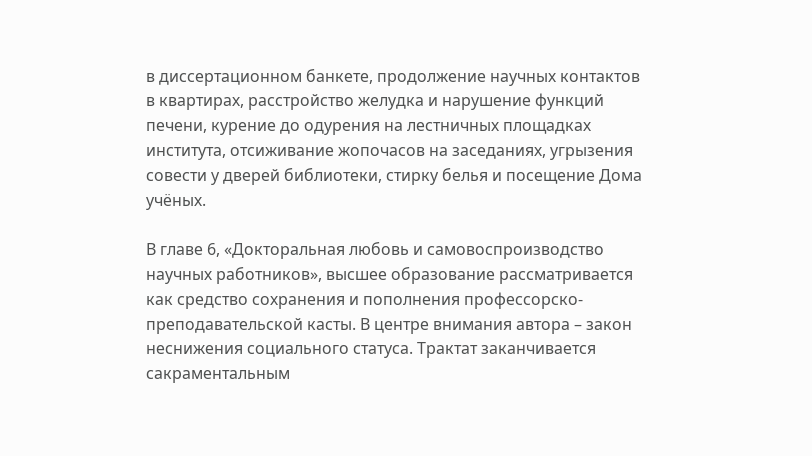в диссертационном банкете, продолжение научных контактов в квартирах, расстройство желудка и нарушение функций печени, курение до одурения на лестничных площадках института, отсиживание жопочасов на заседаниях, угрызения совести у дверей библиотеки, стирку белья и посещение Дома учёных.

В главе 6, «Докторальная любовь и самовоспроизводство научных работников», высшее образование рассматривается как средство сохранения и пополнения профессорско-преподавательской касты. В центре внимания автора – закон неснижения социального статуса. Трактат заканчивается сакраментальным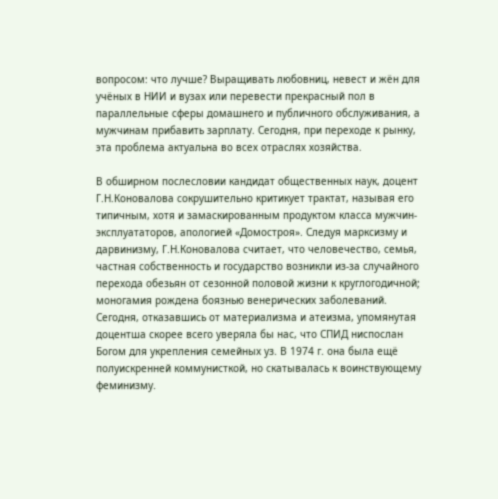вопросом: что лучше? Выращивать любовниц, невест и жён для учёных в НИИ и вузах или перевести прекрасный пол в параллельные сферы домашнего и публичного обслуживания, а мужчинам прибавить зарплату. Сегодня, при переходе к рынку, эта проблема актуальна во всех отраслях хозяйства.

В обширном послесловии кандидат общественных наук, доцент Г.Н.Коновалова сокрушительно критикует трактат, называя его типичным, хотя и замаскированным продуктом класса мужчин-эксплуататоров, апологией «Домостроя». Следуя марксизму и дарвинизму, Г.Н.Коновалова считает, что человечество, семья, частная собственность и государство возникли из-за случайного перехода обезьян от сезонной половой жизни к круглогодичной; моногамия рождена боязнью венерических заболеваний. Сегодня, отказавшись от материализма и атеизма, упомянутая доцентша скорее всего уверяла бы нас, что СПИД ниспослан Богом для укрепления семейных уз. В 1974 г. она была ещё полуискренней коммунисткой, но скатывалась к воинствующему феминизму.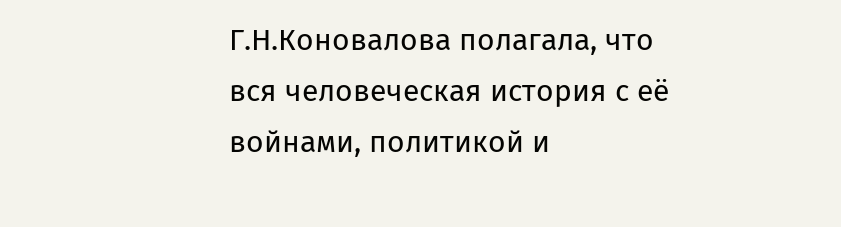Г.Н.Коновалова полагала, что вся человеческая история с её войнами, политикой и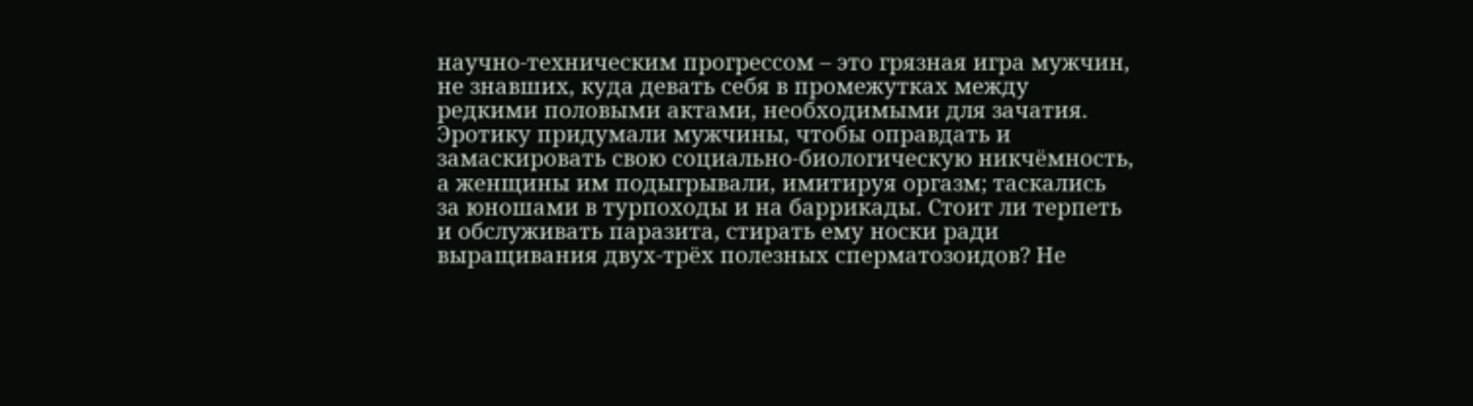научно-техническим прогрессом – это грязная игра мужчин, не знавших, куда девать себя в промежутках между редкими половыми актами, необходимыми для зачатия. Эротику придумали мужчины, чтобы оправдать и замаскировать свою социально-биологическую никчёмность, а женщины им подыгрывали, имитируя оргазм; таскались за юношами в турпоходы и на баррикады. Стоит ли терпеть и обслуживать паразита, стирать ему носки ради выращивания двух-трёх полезных сперматозоидов? Не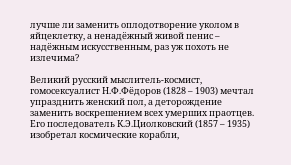лучше ли заменить оплодотворение уколом в яйцеклетку, а ненадёжный живой пенис – надёжным искусственным, раз уж похоть не излечима?

Великий русский мыслитель-космист, гомосексуалист Н.Ф.Фёдоров (1828 – 1903) мечтал упразднить женский пол, а деторождение заменить воскрешением всех умерших праотцев. Его последователь К.Э.Циолковский (1857 – 1935) изобретал космические корабли,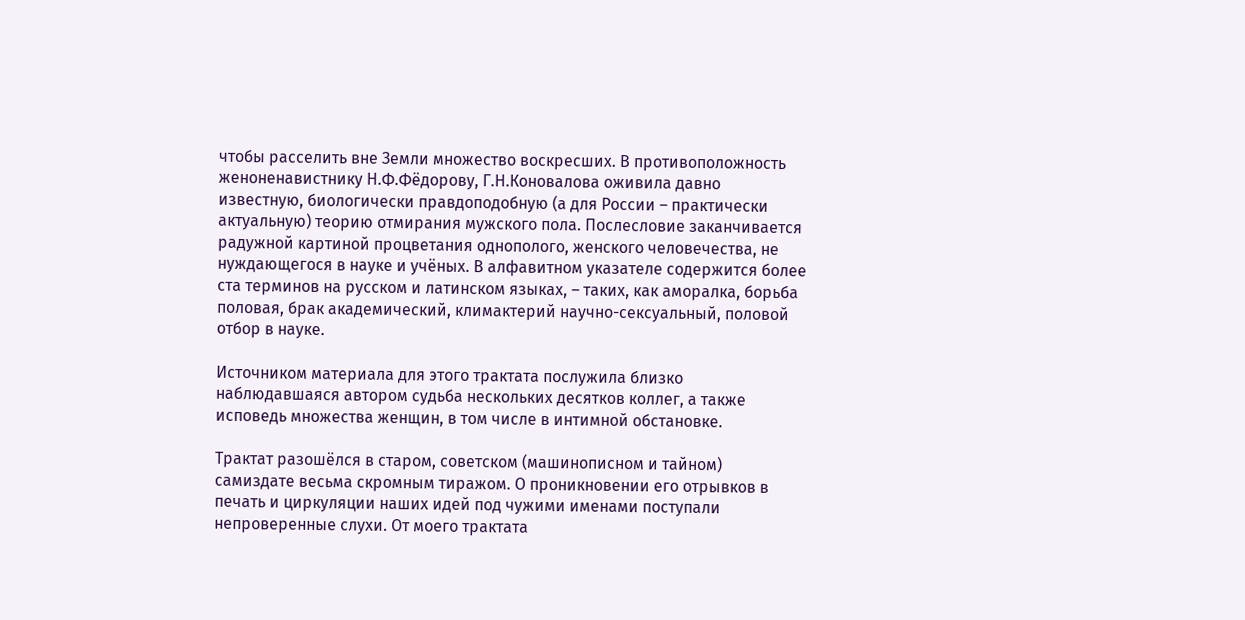чтобы расселить вне Земли множество воскресших. В противоположность женоненавистнику Н.Ф.Фёдорову, Г.Н.Коновалова оживила давно известную, биологически правдоподобную (а для России – практически актуальную) теорию отмирания мужского пола. Послесловие заканчивается радужной картиной процветания однополого, женского человечества, не нуждающегося в науке и учёных. В алфавитном указателе содержится более ста терминов на русском и латинском языках, – таких, как аморалка, борьба половая, брак академический, климактерий научно-сексуальный, половой отбор в науке.

Источником материала для этого трактата послужила близко наблюдавшаяся автором судьба нескольких десятков коллег, а также исповедь множества женщин, в том числе в интимной обстановке.

Трактат разошёлся в старом, советском (машинописном и тайном) самиздате весьма скромным тиражом. О проникновении его отрывков в печать и циркуляции наших идей под чужими именами поступали непроверенные слухи. От моего трактата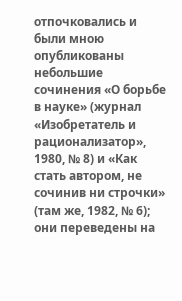отпочковались и были мною опубликованы небольшие сочинения «О борьбе в науке» (журнал «Изобретатель и рационализатор», 1980, № 8) и «Как стать автором, не сочинив ни строчки» (там же, 1982, № 6); они переведены на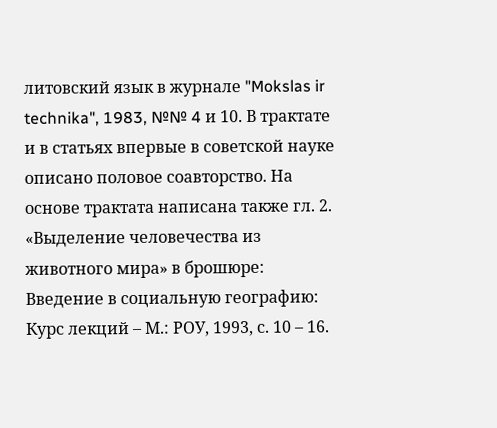литовский язык в журнале "Mokslas ir technika", 1983, №№ 4 и 10. В трактате и в статьях впервые в советской науке описано половое соавторство. На основе трактата написана также гл. 2. «Выделение человечества из животного мира» в брошюре: Введение в социальную географию: Курс лекций – М.: РОУ, 1993, с. 10 – 16.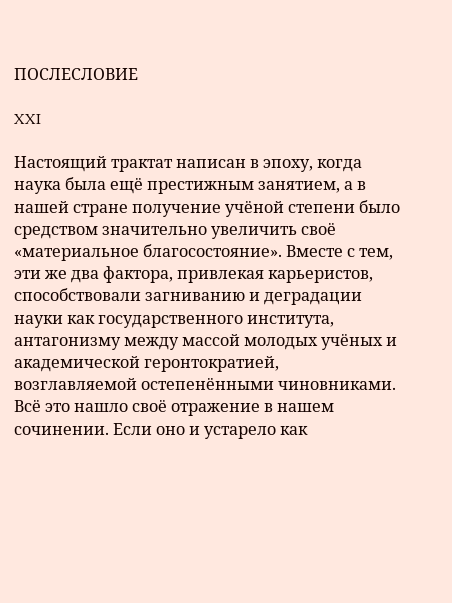ПОСЛЕСЛОВИЕ

XXI

Настоящий трактат написан в эпоху, когда наука была ещё престижным занятием, а в нашей стране получение учёной степени было средством значительно увеличить своё «материальное благосостояние». Вместе с тем, эти же два фактора, привлекая карьеристов, способствовали загниванию и деградации науки как государственного института, антагонизму между массой молодых учёных и академической геронтократией, возглавляемой остепенёнными чиновниками. Всё это нашло своё отражение в нашем сочинении. Если оно и устарело как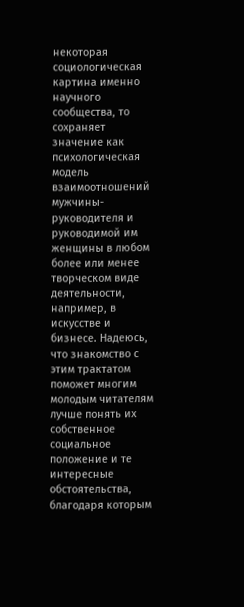некоторая социологическая картина именно научного сообщества, то сохраняет значение как психологическая модель взаимоотношений мужчины-руководителя и руководимой им женщины в любом более или менее творческом виде деятельности, например, в искусстве и бизнесе. Надеюсь, что знакомство с этим трактатом поможет многим молодым читателям лучше понять их собственное социальное положение и те интересные обстоятельства, благодаря которым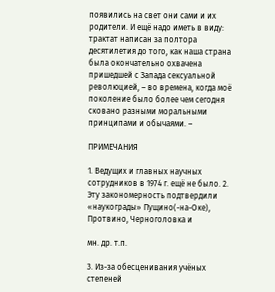появились на свет они сами и их родители. И ещё надо иметь в виду: трактат написан за полтора десятилетия до того, как наша страна была окончательно охвачена пришедшей с Запада сексуальной революцией, – во времена, когда моё поколение было более чем сегодня сковано разными моральными принципами и обычаями. –

ПРИМЕЧАНИЯ

1. Ведущих и главных научных сотрудников в 1974 г. ещё не было. 2. Эту закономерность подтвердили «наукограды» Пущино(-на-Оке), Протвино, Черноголовка и

мн. др. т.п.

3. Из-за обесценивания учёных степеней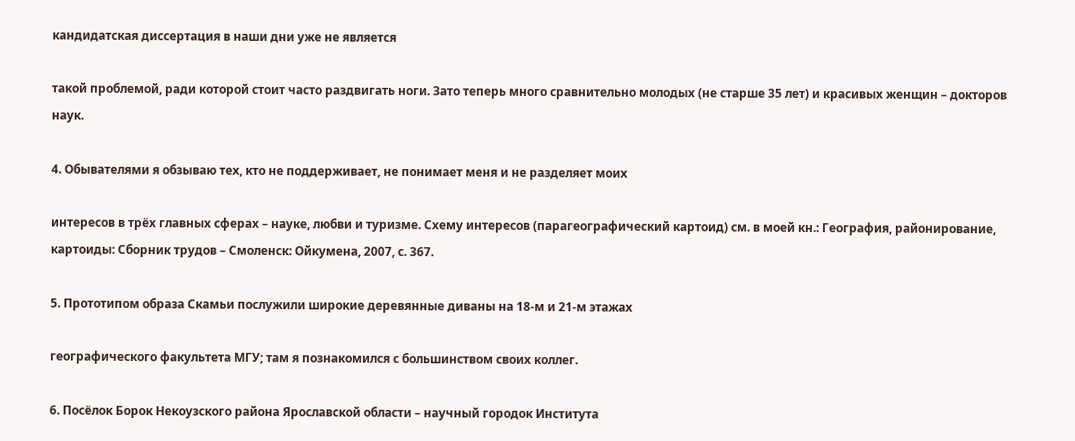кандидатская диссертация в наши дни уже не является

такой проблемой, ради которой стоит часто раздвигать ноги. Зато теперь много сравнительно молодых (не старше 35 лет) и красивых женщин – докторов наук.

4. Обывателями я обзываю тех, кто не поддерживает, не понимает меня и не разделяет моих

интересов в трёх главных сферах – науке, любви и туризме. Схему интересов (парагеографический картоид) см. в моей кн.: География, районирование, картоиды: Сборник трудов – Смоленск: Ойкумена, 2007, с. 367.

5. Прототипом образа Скамьи послужили широкие деревянные диваны на 18-м и 21-м этажах

географического факультета МГУ; там я познакомился с большинством своих коллег.

6. Посёлок Борок Некоузского района Ярославской области – научный городок Института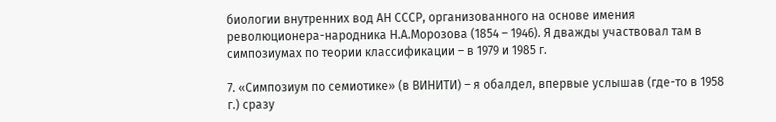биологии внутренних вод АН СССР, организованного на основе имения революционера-народника Н.А.Морозова (1854 – 1946). Я дважды участвовал там в симпозиумах по теории классификации – в 1979 и 1985 г.

7. «Симпозиум по семиотике» (в ВИНИТИ) – я обалдел, впервые услышав (где-то в 1958 г.) сразу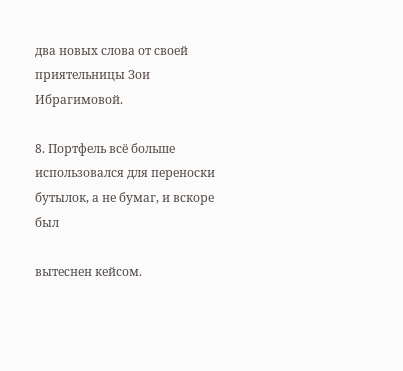два новых слова от своей приятельницы Зои Ибрагимовой.

8. Портфель всё больше использовался для переноски бутылок, а не бумаг, и вскоре был

вытеснен кейсом.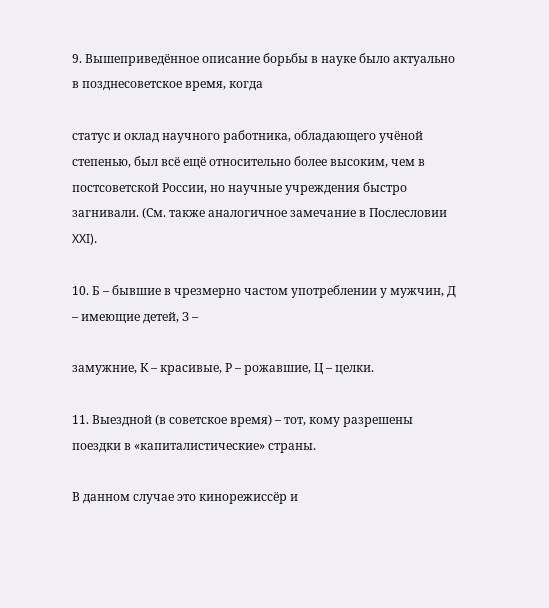9. Вышеприведённое описание борьбы в науке было актуально в позднесоветское время, когда

статус и оклад научного работника, обладающего учёной степенью, был всё ещё относительно более высоким, чем в постсоветской России, но научные учреждения быстро загнивали. (См. также аналогичное замечание в Послесловии XXI).

10. Б – бывшие в чрезмерно частом употреблении у мужчин, Д – имеющие детей, З –

замужние, К – красивые, Р – рожавшие, Ц – целки.

11. Выездной (в советское время) – тот, кому разрешены поездки в «капиталистические» страны.

В данном случае это кинорежиссёр и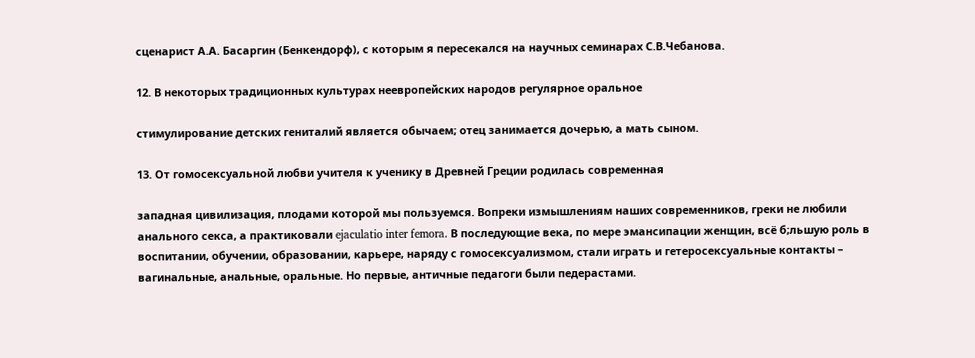сценарист А.А. Басаргин (Бенкендорф), с которым я пересекался на научных семинарах С.В.Чебанова.

12. В некоторых традиционных культурах неевропейских народов регулярное оральное

стимулирование детских гениталий является обычаем; отец занимается дочерью, а мать сыном.

13. От гомосексуальной любви учителя к ученику в Древней Греции родилась современная

западная цивилизация, плодами которой мы пользуемся. Вопреки измышлениям наших современников, греки не любили анального секса, а практиковали ejaculatio inter femora. В последующие века, по мере эмансипации женщин, всё б;льшую роль в воспитании, обучении, образовании, карьере, наряду с гомосексуализмом, стали играть и гетеросексуальные контакты – вагинальные, анальные, оральные. Но первые, античные педагоги были педерастами.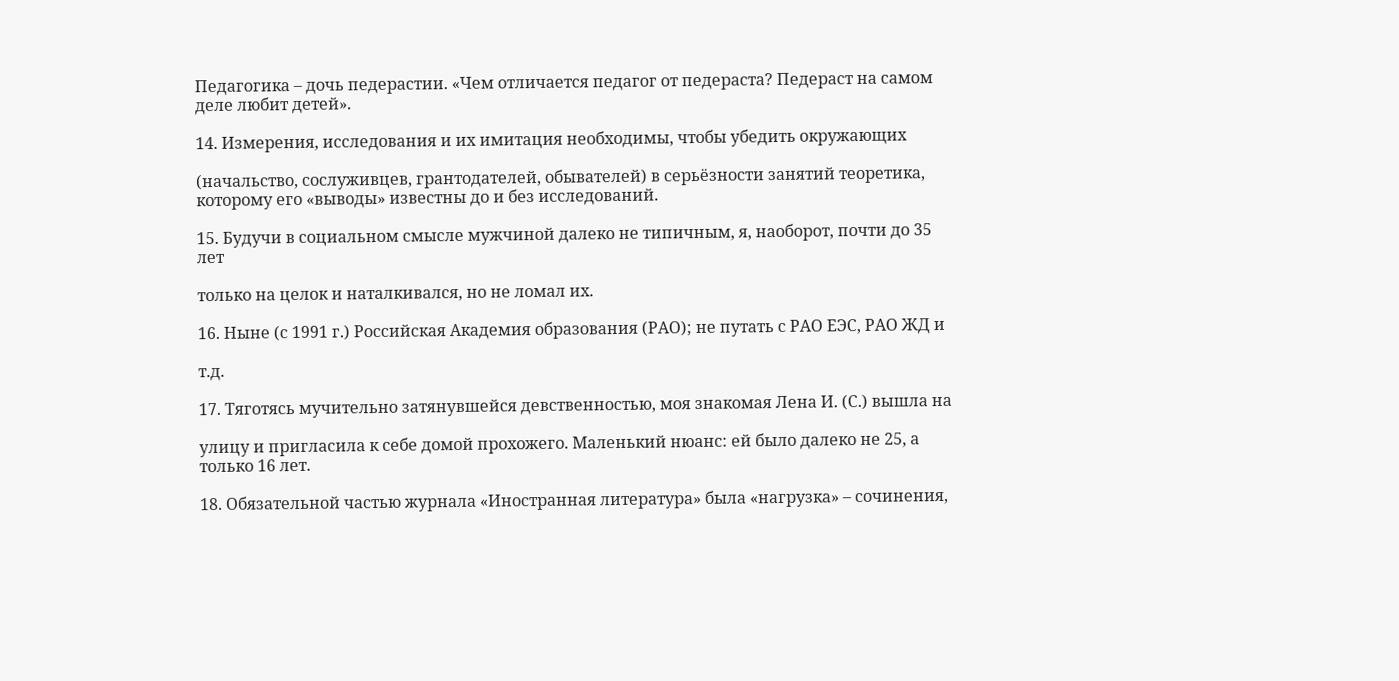Педагогика – дочь педерастии. «Чем отличается педагог от педераста? Педераст на самом деле любит детей».

14. Измерения, исследования и их имитация необходимы, чтобы убедить окружающих

(начальство, сослуживцев, грантодателей, обывателей) в серьёзности занятий теоретика, которому его «выводы» известны до и без исследований.

15. Будучи в социальном смысле мужчиной далеко не типичным, я, наоборот, почти до 35 лет

только на целок и наталкивался, но не ломал их.

16. Ныне (с 1991 г.) Российская Академия образования (РАО); не путать с РАО ЕЭС, РАО ЖД и

т.д.

17. Тяготясь мучительно затянувшейся девственностью, моя знакомая Лена И. (С.) вышла на

улицу и пригласила к себе домой прохожего. Маленький нюанс: ей было далеко не 25, а только 16 лет.

18. Обязательной частью журнала «Иностранная литература» была «нагрузка» – сочинения,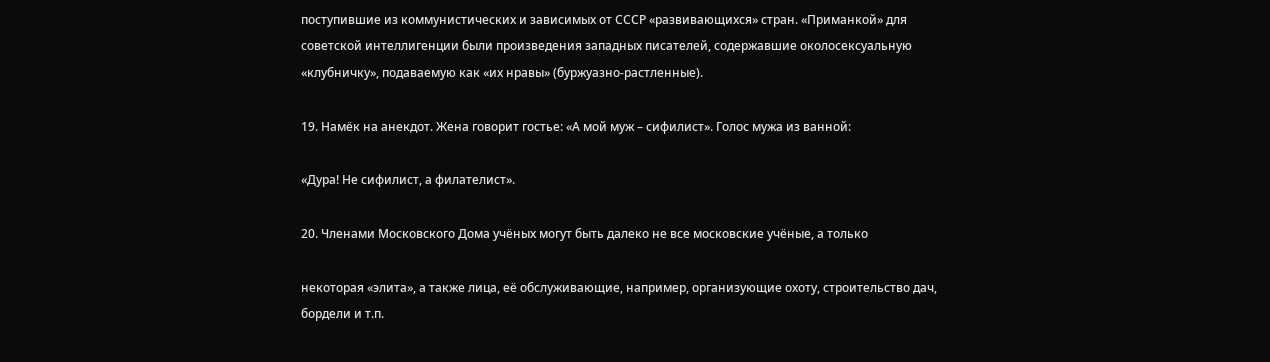поступившие из коммунистических и зависимых от СССР «развивающихся» стран. «Приманкой» для советской интеллигенции были произведения западных писателей, содержавшие околосексуальную «клубничку», подаваемую как «их нравы» (буржуазно-растленные).

19. Намёк на анекдот. Жена говорит гостье: «А мой муж – сифилист». Голос мужа из ванной:

«Дура! Не сифилист, а филателист».

20. Членами Московского Дома учёных могут быть далеко не все московские учёные, а только

некоторая «элита», а также лица, её обслуживающие, например, организующие охоту, строительство дач, бордели и т.п.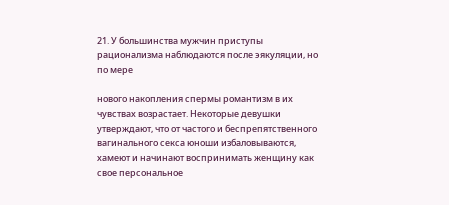21. У большинства мужчин приступы рационализма наблюдаются после эякуляции, но по мере

нового накопления спермы романтизм в их чувствах возрастает. Некоторые девушки утверждают, что от частого и беспрепятственного вагинального секса юноши избаловываются, хамеют и начинают воспринимать женщину как свое персональное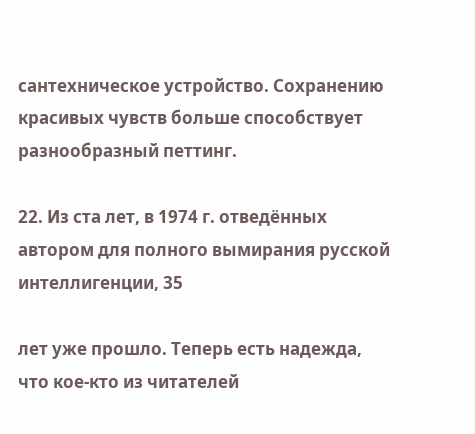сантехническое устройство. Сохранению красивых чувств больше способствует разнообразный петтинг.

22. Из ста лет, в 1974 г. отведённых автором для полного вымирания русской интеллигенции, 35

лет уже прошло. Теперь есть надежда, что кое-кто из читателей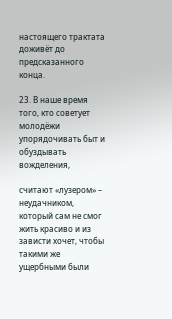настоящего трактата доживёт до предсказанного конца.

23. В наше время того, кто советует молодёжи упорядочивать быт и обуздывать вожделения,

считают «лузером» – неудачником, который сам не смог жить красиво и из зависти хочет, чтобы такими же ущербными были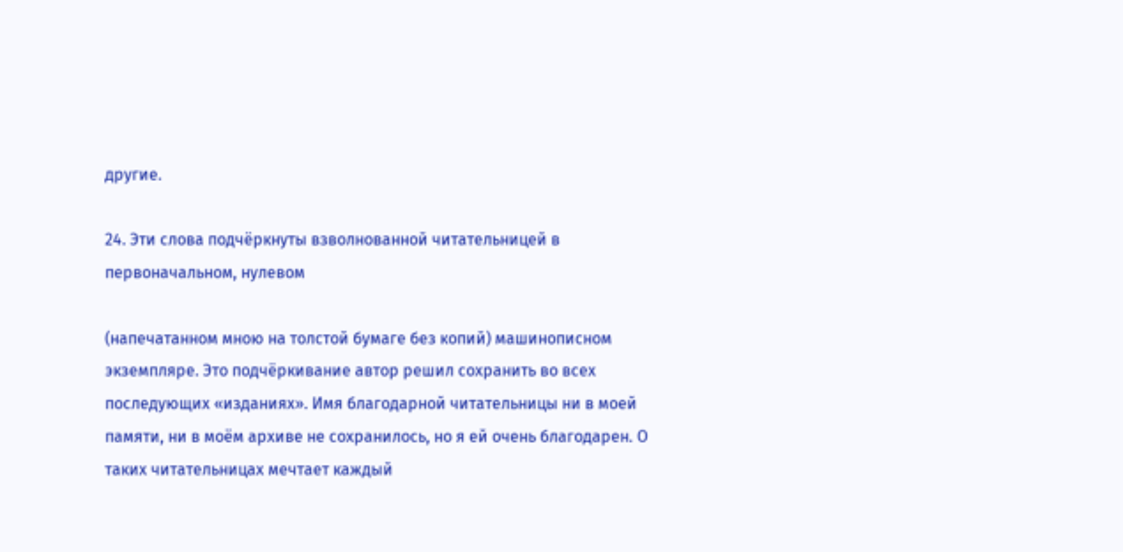другие.

24. Эти слова подчёркнуты взволнованной читательницей в первоначальном, нулевом

(напечатанном мною на толстой бумаге без копий) машинописном экземпляре. Это подчёркивание автор решил сохранить во всех последующих «изданиях». Имя благодарной читательницы ни в моей памяти, ни в моём архиве не сохранилось, но я ей очень благодарен. О таких читательницах мечтает каждый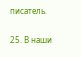писатель.

25. В наши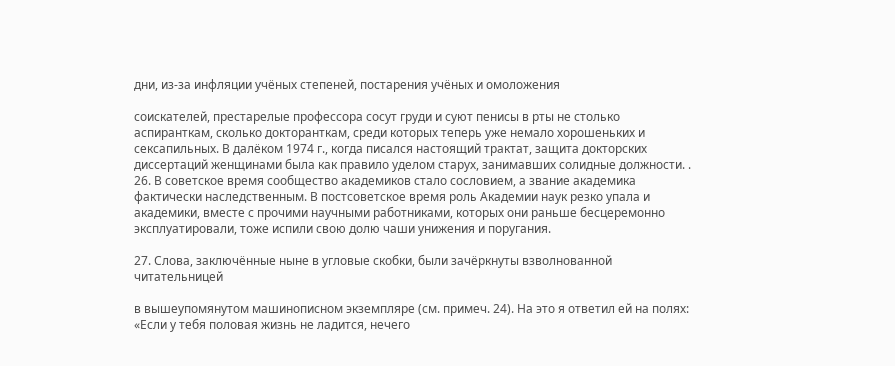дни, из-за инфляции учёных степеней, постарения учёных и омоложения

соискателей, престарелые профессора сосут груди и суют пенисы в рты не столько аспиранткам, сколько докторанткам, среди которых теперь уже немало хорошеньких и сексапильных. В далёком 1974 г., когда писался настоящий трактат, защита докторских диссертаций женщинами была как правило уделом старух, занимавших солидные должности. . 26. В советское время сообщество академиков стало сословием, а звание академика фактически наследственным. В постсоветское время роль Академии наук резко упала и академики, вместе с прочими научными работниками, которых они раньше бесцеремонно эксплуатировали, тоже испили свою долю чаши унижения и поругания.

27. Слова, заключённые ныне в угловые скобки, были зачёркнуты взволнованной читательницей

в вышеупомянутом машинописном экземпляре (см. примеч. 24). На это я ответил ей на полях: «Если у тебя половая жизнь не ладится, нечего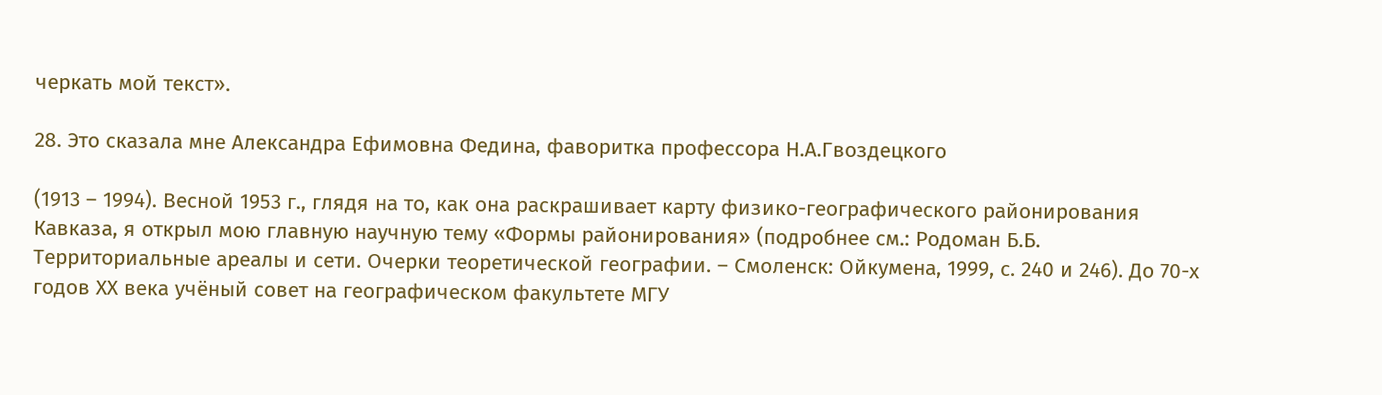черкать мой текст».

28. Это сказала мне Александра Ефимовна Федина, фаворитка профессора Н.А.Гвоздецкого

(1913 – 1994). Весной 1953 г., глядя на то, как она раскрашивает карту физико-географического районирования Кавказа, я открыл мою главную научную тему «Формы районирования» (подробнее см.: Родоман Б.Б. Территориальные ареалы и сети. Очерки теоретической географии. – Смоленск: Ойкумена, 1999, с. 240 и 246). До 70-х годов ХХ века учёный совет на географическом факультете МГУ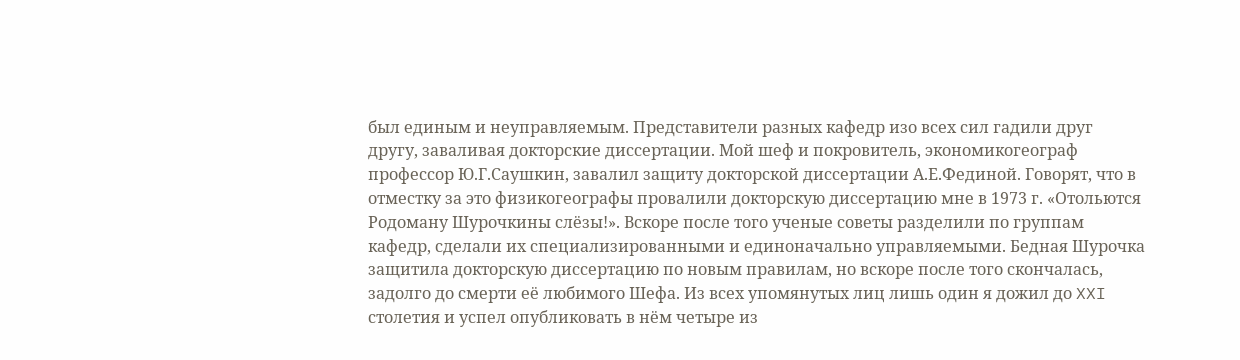был единым и неуправляемым. Представители разных кафедр изо всех сил гадили друг другу, заваливая докторские диссертации. Мой шеф и покровитель, экономикогеограф профессор Ю.Г.Саушкин, завалил защиту докторской диссертации А.Е.Фединой. Говорят, что в отместку за это физикогеографы провалили докторскую диссертацию мне в 1973 г. «Отольются Родоману Шурочкины слёзы!». Вскоре после того ученые советы разделили по группам кафедр, сделали их специализированными и единоначально управляемыми. Бедная Шурочка защитила докторскую диссертацию по новым правилам, но вскоре после того скончалась, задолго до смерти её любимого Шефа. Из всех упомянутых лиц лишь один я дожил до XXI столетия и успел опубликовать в нём четыре из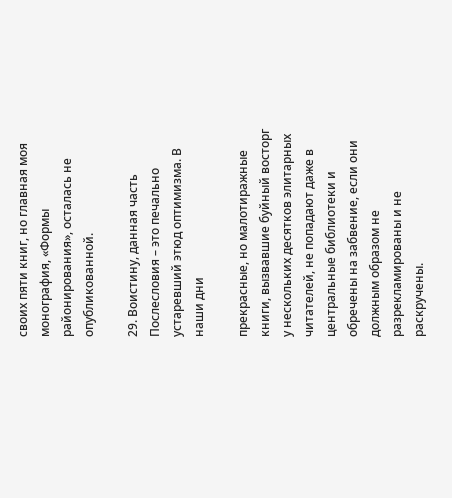своих пяти книг, но главная моя монография, «Формы районирования», осталась не опубликованной.

29. Воистину, данная часть Послесловия – это печально устаревший этюд оптимизма. В наши дни

прекрасные, но малотиражные книги, вызвавшие буйный восторг у нескольких десятков элитарных читателей, не попадают даже в центральные библиотеки и обречены на забвение, если они должным образом не разрекламированы и не раскручены.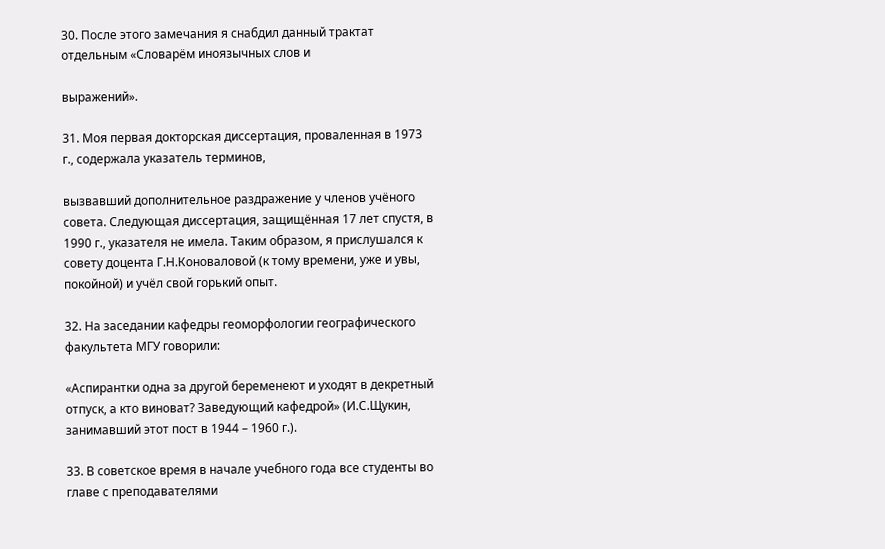30. После этого замечания я снабдил данный трактат отдельным «Словарём иноязычных слов и

выражений».

31. Моя первая докторская диссертация, проваленная в 1973 г., содержала указатель терминов,

вызвавший дополнительное раздражение у членов учёного совета. Следующая диссертация, защищённая 17 лет спустя, в 1990 г., указателя не имела. Таким образом, я прислушался к совету доцента Г.Н.Коноваловой (к тому времени, уже и увы, покойной) и учёл свой горький опыт.

32. На заседании кафедры геоморфологии географического факультета МГУ говорили:

«Аспирантки одна за другой беременеют и уходят в декретный отпуск, а кто виноват? Заведующий кафедрой» (И.С.Щукин, занимавший этот пост в 1944 – 1960 г.).

33. В советское время в начале учебного года все студенты во главе с преподавателями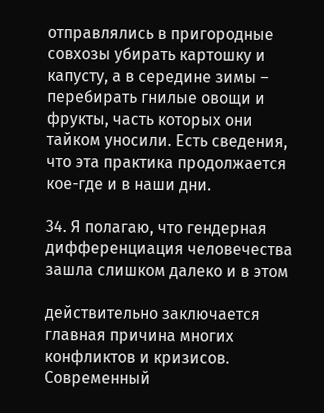отправлялись в пригородные совхозы убирать картошку и капусту, а в середине зимы – перебирать гнилые овощи и фрукты, часть которых они тайком уносили. Есть сведения, что эта практика продолжается кое-где и в наши дни.

34. Я полагаю, что гендерная дифференциация человечества зашла слишком далеко и в этом

действительно заключается главная причина многих конфликтов и кризисов. Современный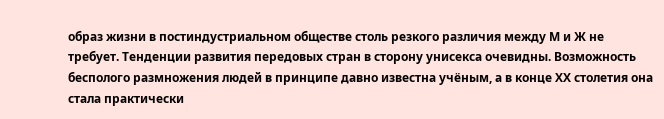образ жизни в постиндустриальном обществе столь резкого различия между М и Ж не требует. Тенденции развития передовых стран в сторону унисекса очевидны. Возможность бесполого размножения людей в принципе давно известна учёным, а в конце ХХ столетия она стала практически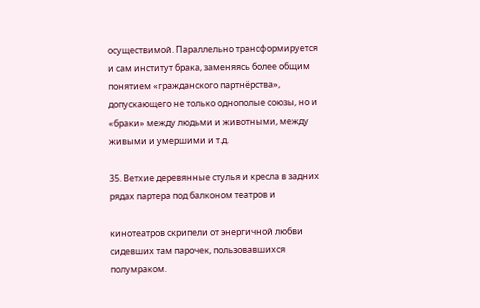осуществимой. Параллельно трансформируется и сам институт брака, заменяясь более общим понятием «гражданского партнёрства», допускающего не только однополые союзы, но и «браки» между людьми и животными, между живыми и умершими и т.д.

35. Ветхие деревянные стулья и кресла в задних рядах партера под балконом театров и

кинотеатров скрипели от энергичной любви сидевших там парочек, пользовавшихся полумраком.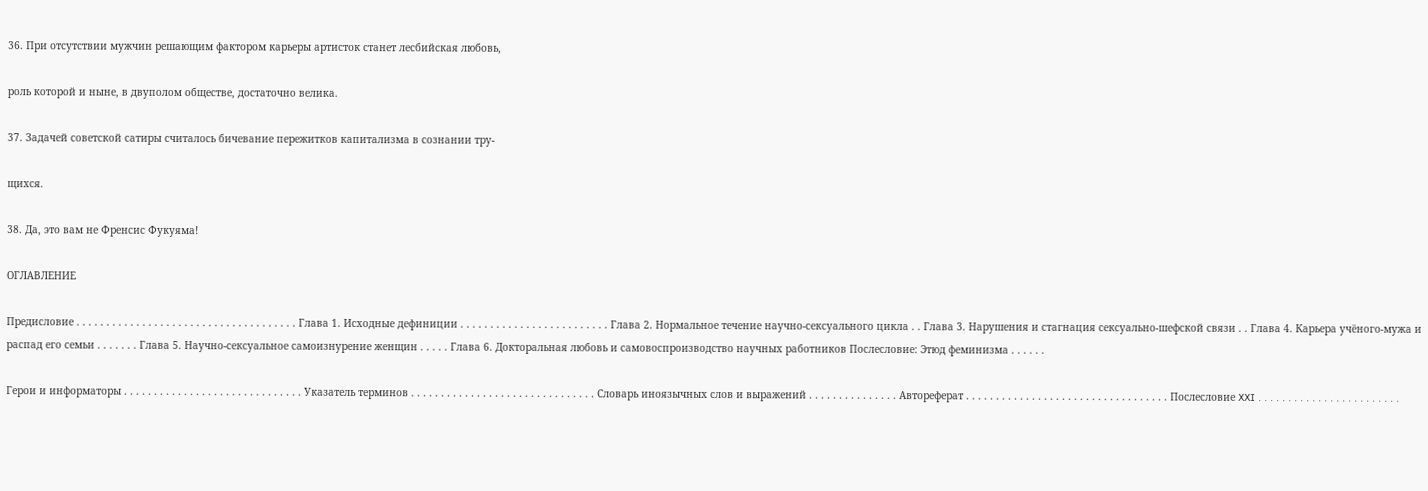36. При отсутствии мужчин решающим фактором карьеры артисток станет лесбийская любовь,

роль которой и ныне, в двуполом обществе, достаточно велика.

37. Задачей советской сатиры считалось бичевание пережитков капитализма в сознании тру-

щихся.

38. Да, это вам не Френсис Фукуяма!

ОГЛАВЛЕНИЕ

Предисловие . . . . . . . . . . . . . . . . . . . . . . . . . . . . . . . . . . . . . Глава 1. Исходные дефиниции . . . . . . . . . . . . . . . . . . . . . . . . . Глава 2. Нормальное течение научно-сексуального цикла . . Глава 3. Нарушения и стагнация сексуально-шефской связи . . Глава 4. Карьера учёного-мужа и распад его семьи . . . . . . . Глава 5. Научно-сексуальное самоизнурение женщин . . . . . Глава 6. Докторальная любовь и самовоспроизводство научных работников Послесловие: Этюд феминизма . . . . . .

Герои и информаторы . . . . . . . . . . . . . . . . . . . . . . . . . . . . . . Указатель терминов . . . . . . . . . . . . . . . . . . . . . . . . . . . . . . . Словарь иноязычных слов и выражений . . . . . . . . . . . . . . . Автореферат . . . . . . . . . . . . . . . . . . . . . . . . . . . . . . . . . . Послесловие XXI . . . . . . . . . . . . . . . . . . . . . . . .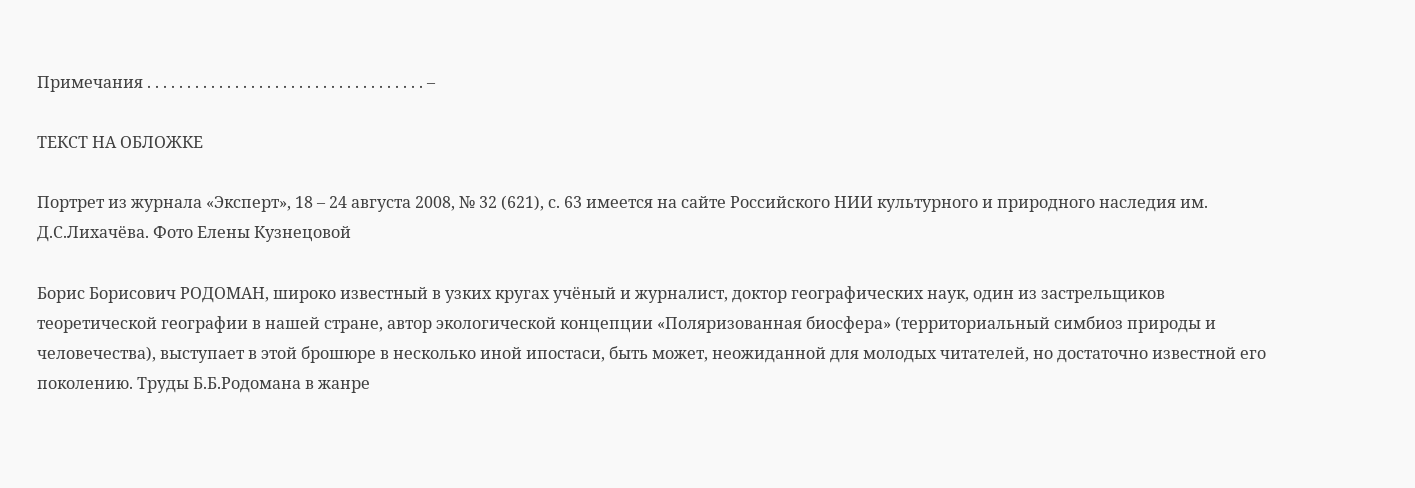Примечания . . . . . . . . . . . . . . . . . . . . . . . . . . . . . . . . . . . –

ТЕКСТ НА ОБЛОЖКЕ

Портрет из журнала «Эксперт», 18 – 24 августа 2008, № 32 (621), с. 63 имеется на сайте Российского НИИ культурного и природного наследия им. Д.С.Лихачёва. Фото Елены Кузнецовой

Борис Борисович РОДОМАН, широко известный в узких кругах учёный и журналист, доктор географических наук, один из застрельщиков теоретической географии в нашей стране, автор экологической концепции «Поляризованная биосфера» (территориальный симбиоз природы и человечества), выступает в этой брошюре в несколько иной ипостаси, быть может, неожиданной для молодых читателей, но достаточно известной его поколению. Труды Б.Б.Родомана в жанре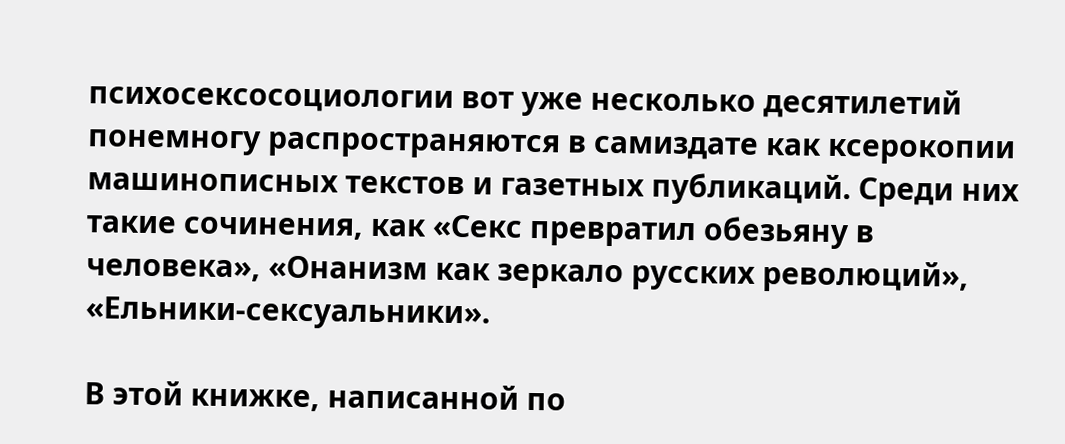психосексосоциологии вот уже несколько десятилетий понемногу распространяются в самиздате как ксерокопии машинописных текстов и газетных публикаций. Среди них такие сочинения, как «Секс превратил обезьяну в человека», «Онанизм как зеркало русских революций», «Ельники-сексуальники».

В этой книжке, написанной по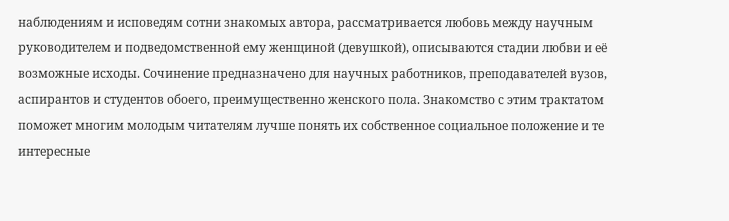наблюдениям и исповедям сотни знакомых автора, рассматривается любовь между научным руководителем и подведомственной ему женщиной (девушкой), описываются стадии любви и её возможные исходы. Сочинение предназначено для научных работников, преподавателей вузов, аспирантов и студентов обоего, преимущественно женского пола. Знакомство с этим трактатом поможет многим молодым читателям лучше понять их собственное социальное положение и те интересные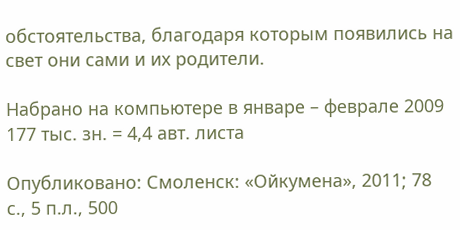обстоятельства, благодаря которым появились на свет они сами и их родители.

Набрано на компьютере в январе – феврале 2009 177 тыс. зн. = 4,4 авт. листа

Опубликовано: Смоленск: «Ойкумена», 2011; 78 с., 5 п.л., 500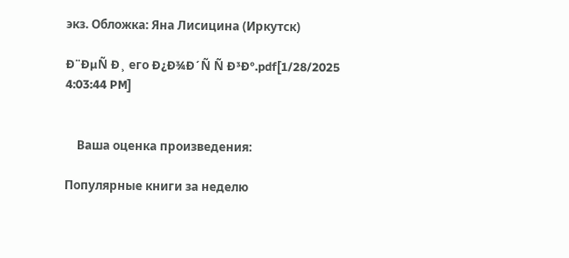экз. Обложка: Яна Лисицина (Иркутск)

Ð¨ÐµÑ Ð¸ его Ð¿Ð¾Ð´Ñ Ñ Ð³Ð°.pdf[1/28/2025 4:03:44 PM]


    Ваша оценка произведения:

Популярные книги за неделю